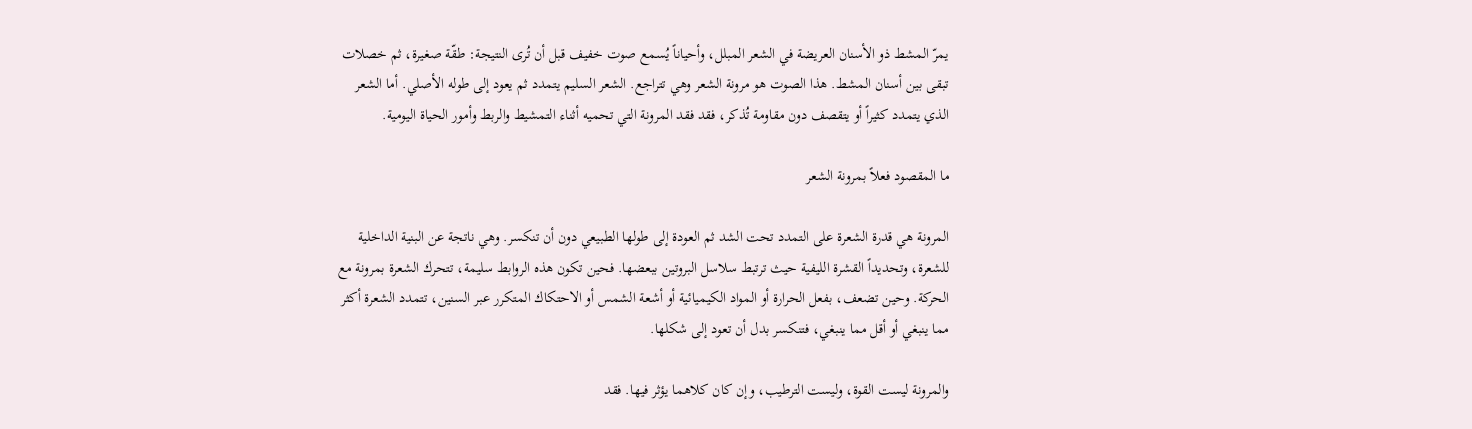يمرّ المشط ذو الأسنان العريضة في الشعر المبلل، وأحياناً يُسمع صوت خفيف قبل أن تُرى النتيجة: طقّة صغيرة، ثم خصلات تبقى بين أسنان المشط. هذا الصوت هو مرونة الشعر وهي تتراجع. الشعر السليم يتمدد ثم يعود إلى طوله الأصلي. أما الشعر الذي يتمدد كثيراً أو يتقصف دون مقاومة تُذكر، فقد فقد المرونة التي تحميه أثناء التمشيط والربط وأمور الحياة اليومية.

ما المقصود فعلاً بمرونة الشعر

المرونة هي قدرة الشعرة على التمدد تحت الشد ثم العودة إلى طولها الطبيعي دون أن تنكسر. وهي ناتجة عن البنية الداخلية للشعرة، وتحديداً القشرة الليفية حيث ترتبط سلاسل البروتين ببعضها. فحين تكون هذه الروابط سليمة، تتحرك الشعرة بمرونة مع الحركة. وحين تضعف، بفعل الحرارة أو المواد الكيميائية أو أشعة الشمس أو الاحتكاك المتكرر عبر السنين، تتمدد الشعرة أكثر مما ينبغي أو أقل مما ينبغي، فتنكسر بدل أن تعود إلى شكلها.

والمرونة ليست القوة، وليست الترطيب، وإن كان كلاهما يؤثر فيها. فقد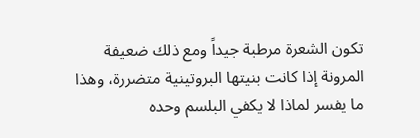تكون الشعرة مرطبة جيداً ومع ذلك ضعيفة المرونة إذا كانت بنيتها البروتينية متضررة، وهذا ما يفسر لماذا لا يكفي البلسم وحده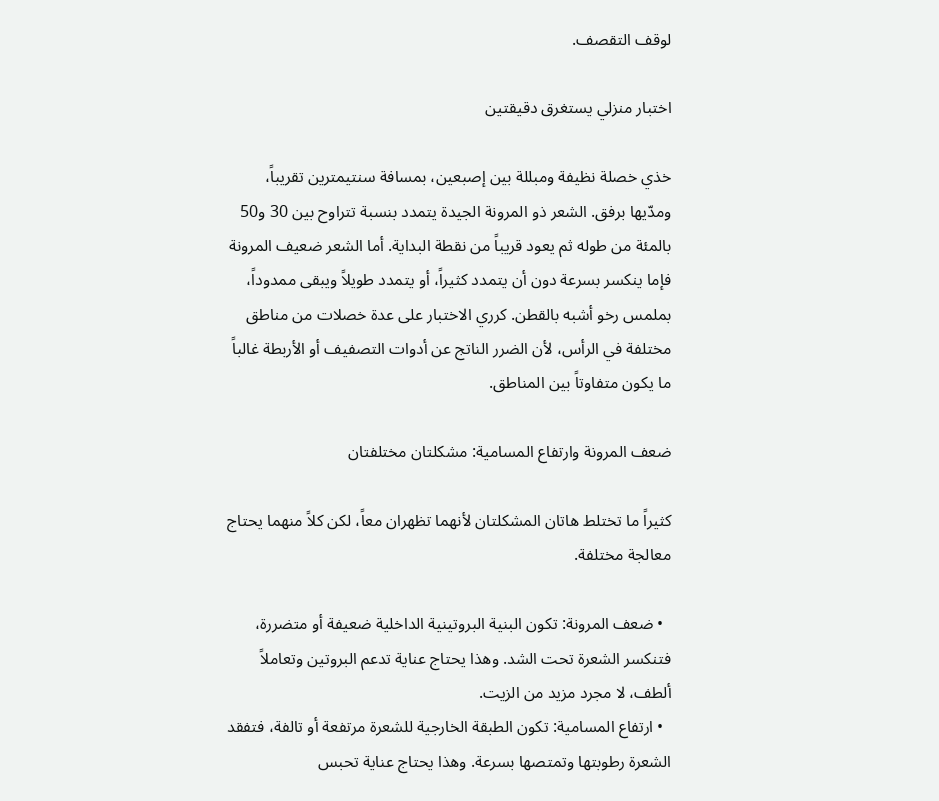لوقف التقصف.

اختبار منزلي يستغرق دقيقتين

خذي خصلة نظيفة ومبللة بين إصبعين، بمسافة سنتيمترين تقريباً، ومدّيها برفق. الشعر ذو المرونة الجيدة يتمدد بنسبة تتراوح بين 30 و50 بالمئة من طوله ثم يعود قريباً من نقطة البداية. أما الشعر ضعيف المرونة فإما ينكسر بسرعة دون أن يتمدد كثيراً، أو يتمدد طويلاً ويبقى ممدوداً، بملمس رخو أشبه بالقطن. كرري الاختبار على عدة خصلات من مناطق مختلفة في الرأس، لأن الضرر الناتج عن أدوات التصفيف أو الأربطة غالباً ما يكون متفاوتاً بين المناطق.

ضعف المرونة وارتفاع المسامية: مشكلتان مختلفتان

كثيراً ما تختلط هاتان المشكلتان لأنهما تظهران معاً، لكن كلاً منهما يحتاج معالجة مختلفة.

  • ضعف المرونة: تكون البنية البروتينية الداخلية ضعيفة أو متضررة، فتنكسر الشعرة تحت الشد. وهذا يحتاج عناية تدعم البروتين وتعاملاً ألطف، لا مجرد مزيد من الزيت.
  • ارتفاع المسامية: تكون الطبقة الخارجية للشعرة مرتفعة أو تالفة، فتفقد الشعرة رطوبتها وتمتصها بسرعة. وهذا يحتاج عناية تحبس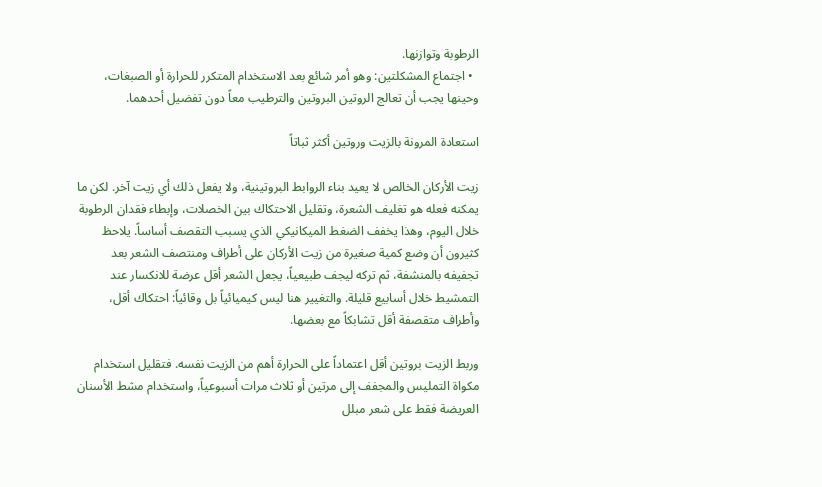الرطوبة وتوازنها.
  • اجتماع المشكلتين: وهو أمر شائع بعد الاستخدام المتكرر للحرارة أو الصبغات، وحينها يجب أن تعالج الروتين البروتين والترطيب معاً دون تفضيل أحدهما.

استعادة المرونة بالزيت وروتين أكثر ثباتاً

زيت الأركان الخالص لا يعيد بناء الروابط البروتينية، ولا يفعل ذلك أي زيت آخر. لكن ما يمكنه فعله هو تغليف الشعرة، وتقليل الاحتكاك بين الخصلات، وإبطاء فقدان الرطوبة خلال اليوم، وهذا يخفف الضغط الميكانيكي الذي يسبب التقصف أساساً. يلاحظ كثيرون أن وضع كمية صغيرة من زيت الأركان على أطراف ومنتصف الشعر بعد تجفيفه بالمنشفة، ثم تركه ليجف طبيعياً، يجعل الشعر أقل عرضة للانكسار عند التمشيط خلال أسابيع قليلة. والتغيير هنا ليس كيميائياً بل وقائياً: احتكاك أقل، وأطراف متقصفة أقل تشابكاً مع بعضها.

وربط الزيت بروتين أقل اعتماداً على الحرارة أهم من الزيت نفسه. فتقليل استخدام مكواة التمليس والمجفف إلى مرتين أو ثلاث مرات أسبوعياً، واستخدام مشط الأسنان العريضة فقط على شعر مبلل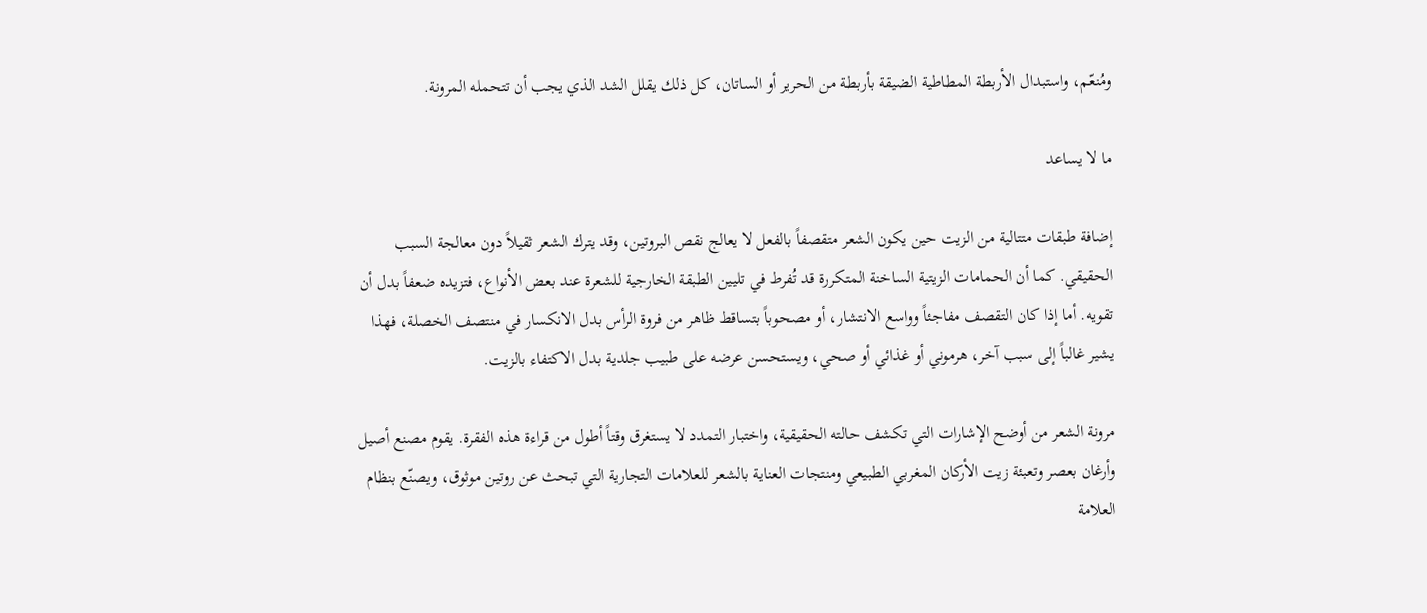ومُنعّم، واستبدال الأربطة المطاطية الضيقة بأربطة من الحرير أو الساتان، كل ذلك يقلل الشد الذي يجب أن تتحمله المرونة.

ما لا يساعد

إضافة طبقات متتالية من الزيت حين يكون الشعر متقصفاً بالفعل لا يعالج نقص البروتين، وقد يترك الشعر ثقيلاً دون معالجة السبب الحقيقي. كما أن الحمامات الزيتية الساخنة المتكررة قد تُفرط في تليين الطبقة الخارجية للشعرة عند بعض الأنواع، فتزيده ضعفاً بدل أن تقويه. أما إذا كان التقصف مفاجئاً وواسع الانتشار، أو مصحوباً بتساقط ظاهر من فروة الرأس بدل الانكسار في منتصف الخصلة، فهذا يشير غالباً إلى سبب آخر، هرموني أو غذائي أو صحي، ويستحسن عرضه على طبيب جلدية بدل الاكتفاء بالزيت.

مرونة الشعر من أوضح الإشارات التي تكشف حالته الحقيقية، واختبار التمدد لا يستغرق وقتاً أطول من قراءة هذه الفقرة. يقوم مصنع أصيل وأرغان بعصر وتعبئة زيت الأركان المغربي الطبيعي ومنتجات العناية بالشعر للعلامات التجارية التي تبحث عن روتين موثوق، ويصنّع بنظام العلامة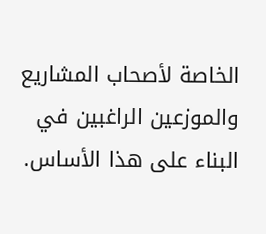الخاصة لأصحاب المشاريع والموزعين الراغبين في البناء على هذا الأساس.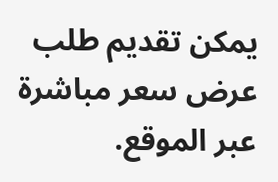يمكن تقديم طلب عرض سعر مباشرة عبر الموقع.